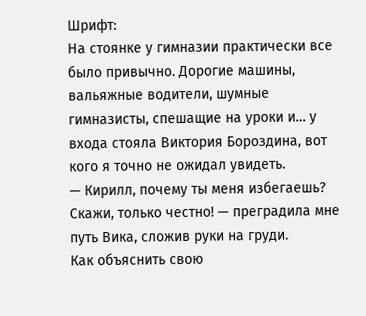Шрифт:
На стоянке у гимназии практически все было привычно. Дорогие машины, вальяжные водители, шумные гимназисты, спешащие на уроки и… у входа стояла Виктория Бороздина, вот кого я точно не ожидал увидеть.
— Кирилл, почему ты меня избегаешь? Скажи, только честно! — преградила мне путь Вика, сложив руки на груди.
Как объяснить свою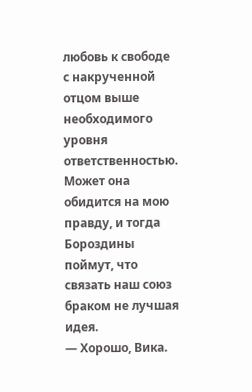любовь к свободе с накрученной отцом выше необходимого уровня ответственностью. Может она обидится на мою правду, и тогда Бороздины поймут, что связать наш союз браком не лучшая идея.
— Хорошо, Вика.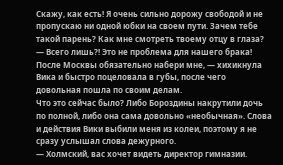Скажу, как есть! Я очень сильно дорожу свободой и не пропускаю ни одной юбки на своем пути. Зачем тебе такой парень? Как мне смотреть твоему отцу в глаза?
— Всего лишь?! Это не проблема для нашего брака! После Москвы обязательно набери мне, — хихикнула Вика и быстро поцеловала в губы, после чего довольная пошла по своим делам.
Что это сейчас было? Либо Бороздины накрутили дочь по полной, либо она сама довольно «необычная». Слова и действия Вики выбили меня из колеи, поэтому я не сразу услышал слова дежурного.
— Холмский, вас хочет видеть директор гимназии.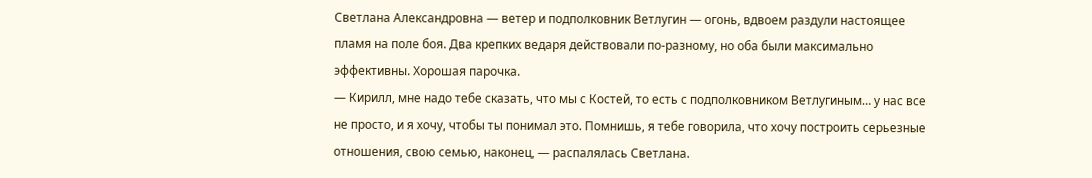Светлана Александровна — ветер и подполковник Ветлугин — огонь, вдвоем раздули настоящее пламя на поле боя. Два крепких ведаря действовали по-разному, но оба были максимально эффективны. Хорошая парочка.
— Кирилл, мне надо тебе сказать, что мы с Костей, то есть с подполковником Ветлугиным… у нас все не просто, и я хочу, чтобы ты понимал это. Помнишь, я тебе говорила, что хочу построить серьезные отношения, свою семью, наконец, — распалялась Светлана.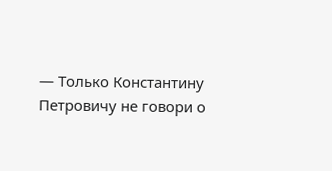— Только Константину Петровичу не говори о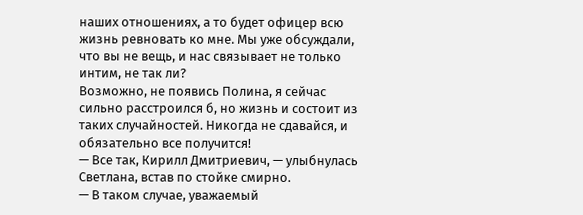наших отношениях, а то будет офицер всю жизнь ревновать ко мне. Мы уже обсуждали, что вы не вещь, и нас связывает не только интим, не так ли?
Возможно, не появись Полина, я сейчас сильно расстроился б, но жизнь и состоит из таких случайностей. Никогда не сдавайся, и обязательно все получится!
— Все так, Кирилл Дмитриевич, — улыбнулась Светлана, встав по стойке смирно.
— В таком случае, уважаемый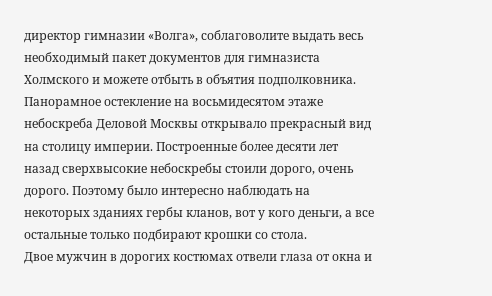директор гимназии «Волга», соблаговолите выдать весь необходимый пакет документов для гимназиста Холмского и можете отбыть в объятия подполковника.
Панорамное остекление на восьмидесятом этаже небоскреба Деловой Москвы открывало прекрасный вид на столицу империи. Построенные более десяти лет назад сверхвысокие небоскребы стоили дорого, очень дорого. Поэтому было интересно наблюдать на некоторых зданиях гербы кланов, вот у кого деньги, а все остальные только подбирают крошки со стола.
Двое мужчин в дорогих костюмах отвели глаза от окна и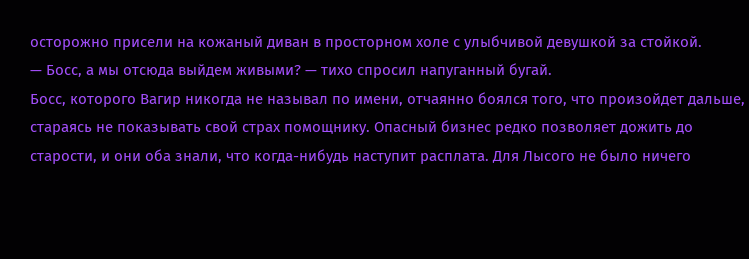осторожно присели на кожаный диван в просторном холе с улыбчивой девушкой за стойкой.
— Босс, а мы отсюда выйдем живыми? — тихо спросил напуганный бугай.
Босс, которого Вагир никогда не называл по имени, отчаянно боялся того, что произойдет дальше, стараясь не показывать свой страх помощнику. Опасный бизнес редко позволяет дожить до старости, и они оба знали, что когда-нибудь наступит расплата. Для Лысого не было ничего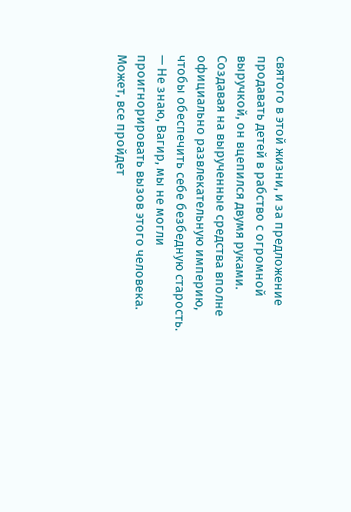святого в этой жизни, и за предложение продавать детей в рабство с огромной выручкой, он вцепился двумя руками. Создавая на вырученные средства вполне официально развлекательную империю, чтобы обеспечить себе безбедную старость.
— Не знаю, Вагир, мы не могли проигнорировать вызов этого человека. Может, все пройдет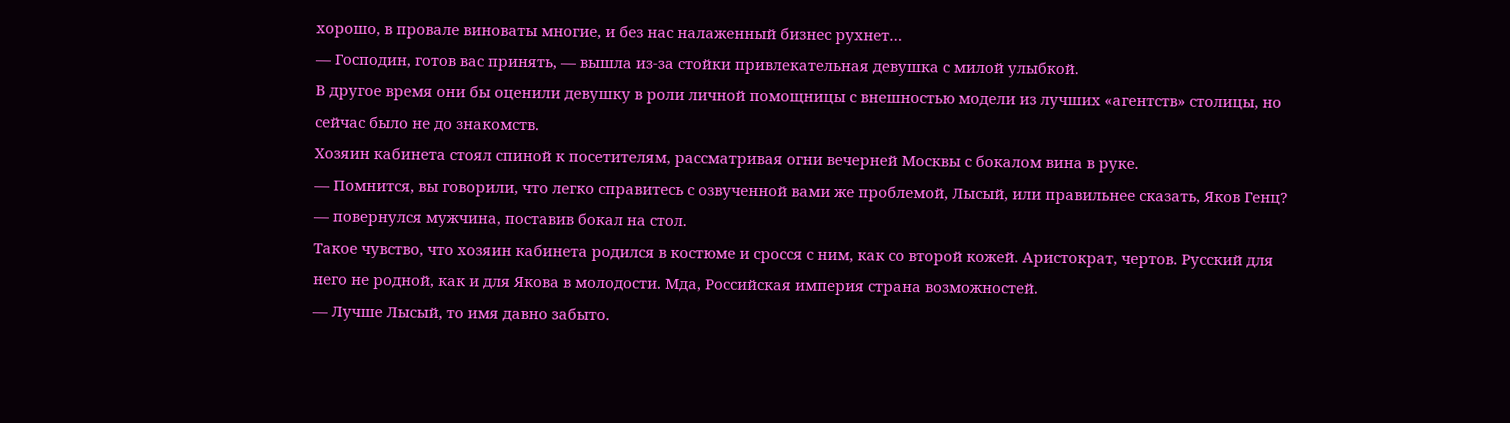хорошо, в провале виноваты многие, и без нас налаженный бизнес рухнет…
— Господин, готов вас принять, — вышла из-за стойки привлекательная девушка с милой улыбкой.
В другое время они бы оценили девушку в роли личной помощницы с внешностью модели из лучших «агентств» столицы, но сейчас было не до знакомств.
Хозяин кабинета стоял спиной к посетителям, рассматривая огни вечерней Москвы с бокалом вина в руке.
— Помнится, вы говорили, что легко справитесь с озвученной вами же проблемой, Лысый, или правильнее сказать, Яков Генц? — повернулся мужчина, поставив бокал на стол.
Такое чувство, что хозяин кабинета родился в костюме и сросся с ним, как со второй кожей. Аристократ, чертов. Русский для него не родной, как и для Якова в молодости. Мда, Российская империя страна возможностей.
— Лучше Лысый, то имя давно забыто.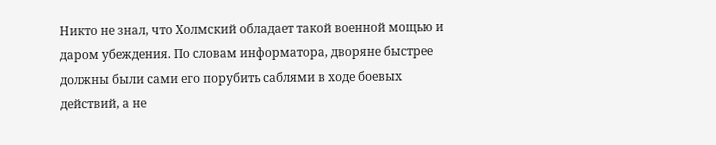Никто не знал, что Холмский обладает такой военной мощью и даром убеждения. По словам информатора, дворяне быстрее должны были сами его порубить саблями в ходе боевых действий, а не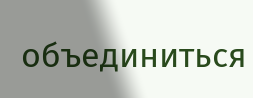объединиться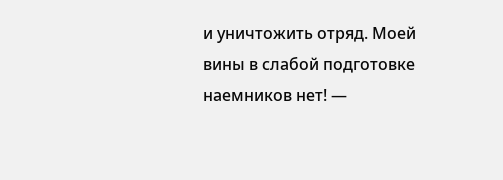и уничтожить отряд. Моей вины в слабой подготовке наемников нет! —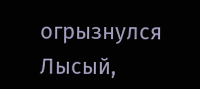огрызнулся Лысый,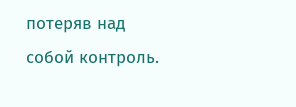потеряв над собой контроль.